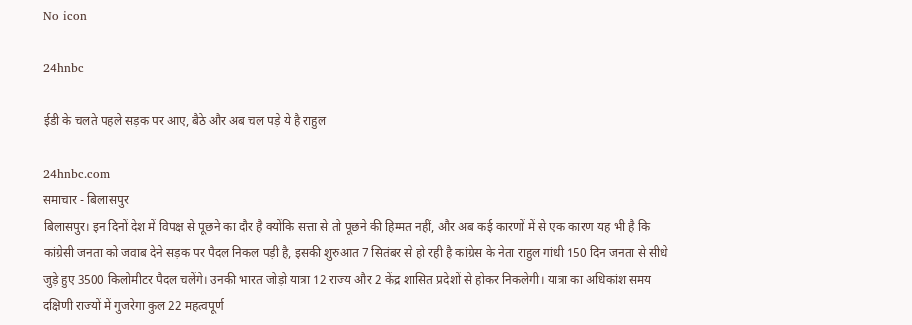No icon

24hnbc

ईडी के चलते पहले सड़क पर आए, बैठे और अब चल पड़े ये है राहुल

24hnbc.com
समाचार - बिलासपुर
बिलासपुर। इन दिनों देश में विपक्ष से पूछने का दौर है क्योंकि सत्ता से तो पूछने की हिम्मत नहीं, और अब कई कारणों में से एक कारण यह भी है कि कांग्रेसी जनता को जवाब देने सड़क पर पैदल निकल पड़ी है, इसकी शुरुआत 7 सितंबर से हो रही है कांग्रेस के नेता राहुल गांधी 150 दिन जनता से सीधे जुड़े हुए 3500 किलोमीटर पैदल चलेंगे। उनकी भारत जोड़ो यात्रा 12 राज्य और 2 केंद्र शासित प्रदेशों से होकर निकलेगी। यात्रा का अधिकांश समय दक्षिणी राज्यों में गुजरेगा कुल 22 महत्वपूर्ण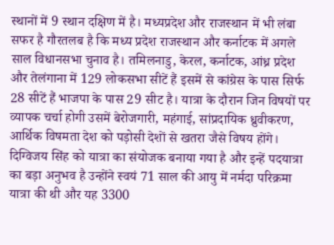स्थानों में 9 स्थान दक्षिण में है। मध्यप्रदेश और राजस्थान में भी लंबा सफर है गौरतलब है कि मध्य प्रदेश राजस्थान और कर्नाटक में अगले साल विधानसभा चुनाव है। तमिलनाडु, केरल, कर्नाटक, आंध्र प्रदेश और तेलंगाना में 129 लोकसभा सीटें हैं इसमें से कांग्रेस के पास सिर्फ 28 सीटें हैं भाजपा के पास 29 सीट है। यात्रा के दौरान जिन विषयों पर व्यापक चर्चा होगी उसमें बेरोजगारी, महंगाई, सांप्रदायिक ध्रुवीकरण, आर्थिक विषमता देश को पड़ोसी देशों से खतरा जैसे विषय होंगे। दिग्विजय सिंह को यात्रा का संयोजक बनाया गया है और इन्हें पदयात्रा का बड़ा अनुभव है उन्होंने स्वयं 71 साल की आयु में नर्मदा परिक्रमा यात्रा की थी और यह 3300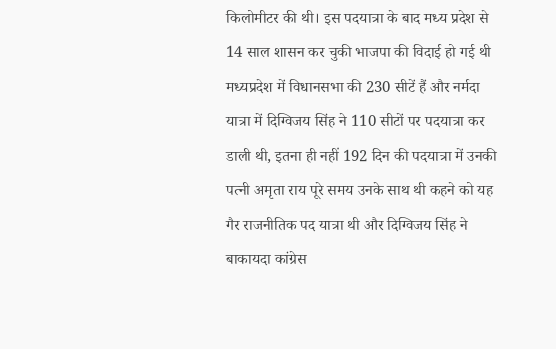किलोमीटर की थी। इस पदयात्रा के बाद मध्य प्रदेश से 14 साल शासन कर चुकी भाजपा की विदाई हो गई थी मध्यप्रदेश में विधानसभा की 230 सीटें हैं और नर्मदा यात्रा में दिग्विजय सिंह ने 110 सीटों पर पदयात्रा कर डाली थी, इतना ही नहीं 192 दिन की पदयात्रा में उनकी पत्नी अमृता राय पूरे समय उनके साथ थी कहने को यह गैर राजनीतिक पद यात्रा थी और दिग्विजय सिंह ने बाकायदा कांग्रेस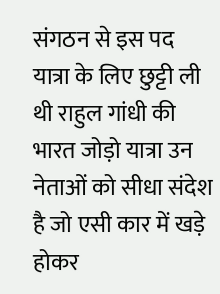संगठन से इस पद यात्रा के लिए छुट्टी ली थी राहुल गांधी की भारत जोड़ो यात्रा उन नेताओं को सीधा संदेश है जो एसी कार में खड़े होकर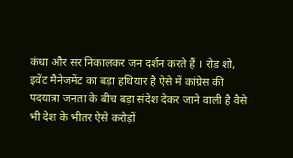कंधा और सर निकालकर जन दर्शन करते हैं । रोड शो, इवेंट मैनेजमेंट का बड़ा हथियार है ऐसे में कांग्रेस की पदयात्रा जनता के बीच बड़ा संदेश देकर जाने वाली है वैसे भी देश के भीतर ऐसे करोड़ों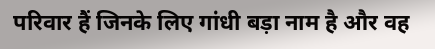परिवार हैं जिनके लिए गांधी बड़ा नाम है और वह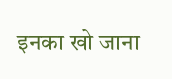इनका खो जाना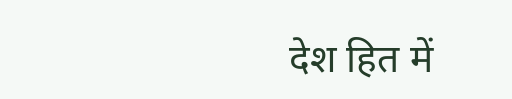देश हित में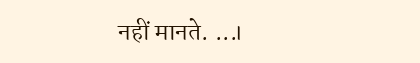नहीं मानते. ...।